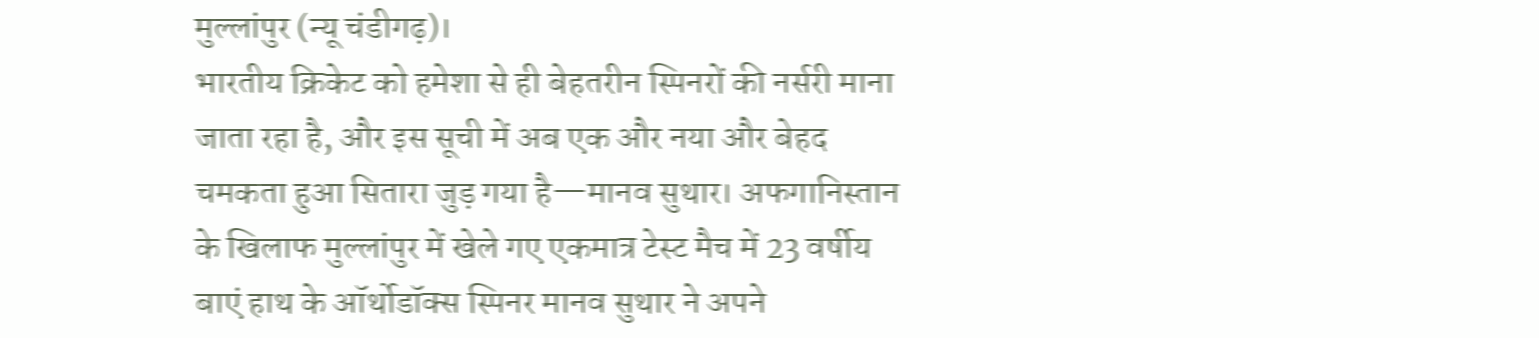मुल्लांपुर (न्यू चंडीगढ़)।
भारतीय क्रिकेट को हमेशा से ही बेहतरीन स्पिनरों की नर्सरी माना जाता रहा है, और इस सूची में अब एक और नया और बेहद चमकता हुआ सितारा जुड़ गया है—मानव सुथार। अफगानिस्तान के खिलाफ मुल्लांपुर में खेले गए एकमात्र टेस्ट मैच में 23 वर्षीय बाएं हाथ के ऑर्थोडॉक्स स्पिनर मानव सुथार ने अपने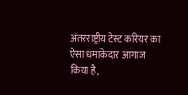अंतरराष्ट्रीय टेस्ट करियर का ऐसा धमाकेदार आगाज किया है,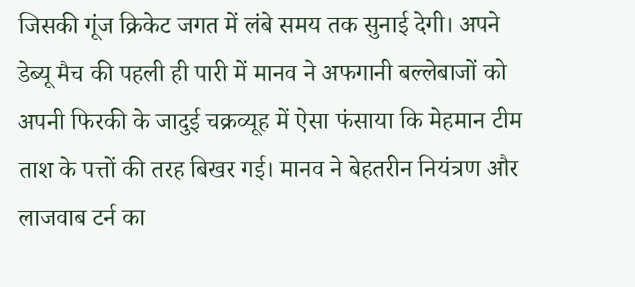जिसकी गूंज क्रिकेट जगत में लंबे समय तक सुनाई देगी। अपने डेब्यू मैच की पहली ही पारी में मानव ने अफगानी बल्लेबाजों को अपनी फिरकी के जादुई चक्रव्यूह में ऐसा फंसाया कि मेहमान टीम ताश के पत्तों की तरह बिखर गई। मानव ने बेहतरीन नियंत्रण और लाजवाब टर्न का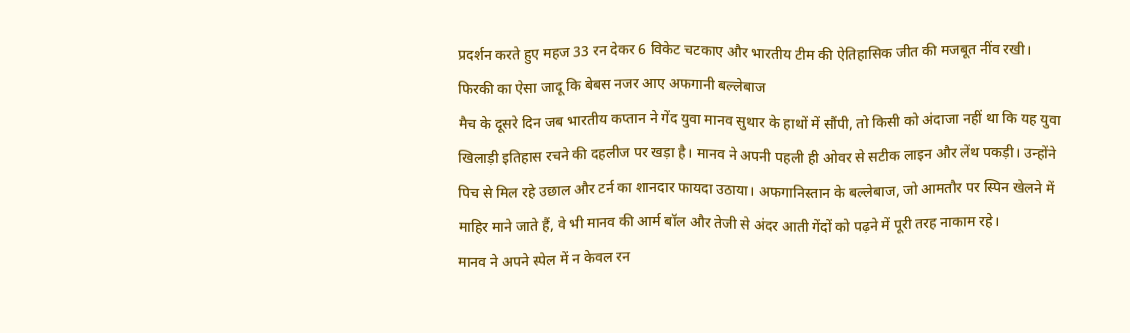प्रदर्शन करते हुए महज 33 रन देकर 6 विकेट चटकाए और भारतीय टीम की ऐतिहासिक जीत की मजबूत नींव रखी।
फिरकी का ऐसा जादू कि बेबस नजर आए अफगानी बल्लेबाज
मैच के दूसरे दिन जब भारतीय कप्तान ने गेंद युवा मानव सुथार के हाथों में सौंपी, तो किसी को अंदाजा नहीं था कि यह युवा खिलाड़ी इतिहास रचने की दहलीज पर खड़ा है। मानव ने अपनी पहली ही ओवर से सटीक लाइन और लेंथ पकड़ी। उन्होंने पिच से मिल रहे उछाल और टर्न का शानदार फायदा उठाया। अफगानिस्तान के बल्लेबाज, जो आमतौर पर स्पिन खेलने में माहिर माने जाते हैं, वे भी मानव की आर्म बॉल और तेजी से अंदर आती गेंदों को पढ़ने में पूरी तरह नाकाम रहे।
मानव ने अपने स्पेल में न केवल रन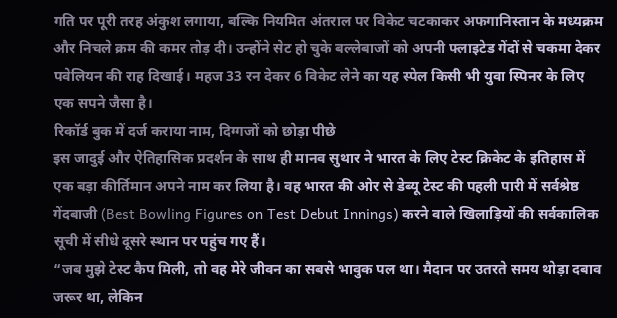गति पर पूरी तरह अंकुश लगाया, बल्कि नियमित अंतराल पर विकेट चटकाकर अफगानिस्तान के मध्यक्रम और निचले क्रम की कमर तोड़ दी। उन्होंने सेट हो चुके बल्लेबाजों को अपनी फ्लाइटेड गेंदों से चकमा देकर पवेलियन की राह दिखाई। महज 33 रन देकर 6 विकेट लेने का यह स्पेल किसी भी युवा स्पिनर के लिए एक सपने जैसा है।
रिकॉर्ड बुक में दर्ज कराया नाम, दिग्गजों को छोड़ा पीछे
इस जादुई और ऐतिहासिक प्रदर्शन के साथ ही मानव सुथार ने भारत के लिए टेस्ट क्रिकेट के इतिहास में एक बड़ा कीर्तिमान अपने नाम कर लिया है। वह भारत की ओर से डेब्यू टेस्ट की पहली पारी में सर्वश्रेष्ठ गेंदबाजी (Best Bowling Figures on Test Debut Innings) करने वाले खिलाड़ियों की सर्वकालिक सूची में सीधे दूसरे स्थान पर पहुंच गए हैं।
“जब मुझे टेस्ट कैप मिली, तो वह मेरे जीवन का सबसे भावुक पल था। मैदान पर उतरते समय थोड़ा दबाव जरूर था, लेकिन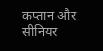कप्तान और सीनियर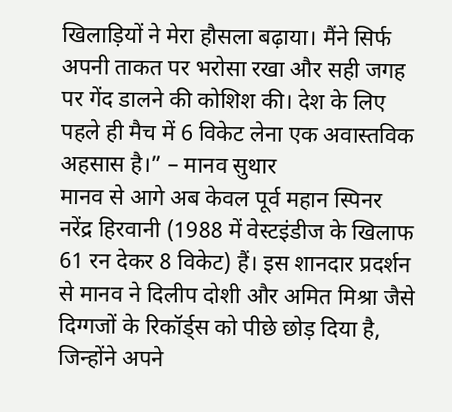खिलाड़ियों ने मेरा हौसला बढ़ाया। मैंने सिर्फ अपनी ताकत पर भरोसा रखा और सही जगह पर गेंद डालने की कोशिश की। देश के लिए पहले ही मैच में 6 विकेट लेना एक अवास्तविक अहसास है।” – मानव सुथार
मानव से आगे अब केवल पूर्व महान स्पिनर नरेंद्र हिरवानी (1988 में वेस्टइंडीज के खिलाफ 61 रन देकर 8 विकेट) हैं। इस शानदार प्रदर्शन से मानव ने दिलीप दोशी और अमित मिश्रा जैसे दिग्गजों के रिकॉर्ड्स को पीछे छोड़ दिया है, जिन्होंने अपने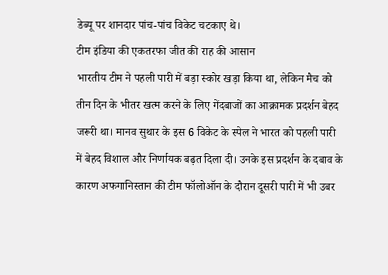डेब्यू पर शानदार पांच-पांच विकेट चटकाए थे।
टीम इंडिया की एकतरफा जीत की राह की आसान
भारतीय टीम ने पहली पारी में बड़ा स्कोर खड़ा किया था, लेकिन मैच को तीन दिन के भीतर खत्म करने के लिए गेंदबाजों का आक्रामक प्रदर्शन बेहद जरूरी था। मानव सुथार के इस 6 विकेट के स्पेल ने भारत को पहली पारी में बेहद विशाल और निर्णायक बढ़त दिला दी। उनके इस प्रदर्शन के दबाव के कारण अफगानिस्तान की टीम फॉलोऑन के दौरान दूसरी पारी में भी उबर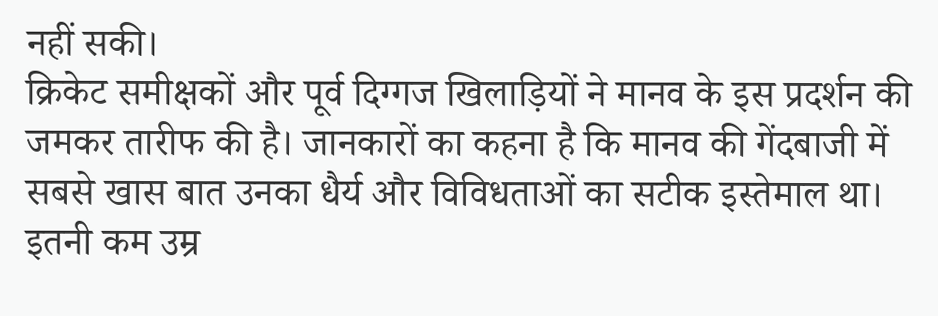नहीं सकी।
क्रिकेट समीक्षकों और पूर्व दिग्गज खिलाड़ियों ने मानव के इस प्रदर्शन की जमकर तारीफ की है। जानकारों का कहना है कि मानव की गेंदबाजी में सबसे खास बात उनका धैर्य और विविधताओं का सटीक इस्तेमाल था। इतनी कम उम्र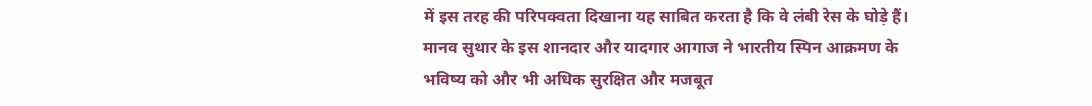में इस तरह की परिपक्वता दिखाना यह साबित करता है कि वे लंबी रेस के घोड़े हैं। मानव सुथार के इस शानदार और यादगार आगाज ने भारतीय स्पिन आक्रमण के भविष्य को और भी अधिक सुरक्षित और मजबूत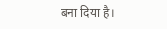बना दिया है।